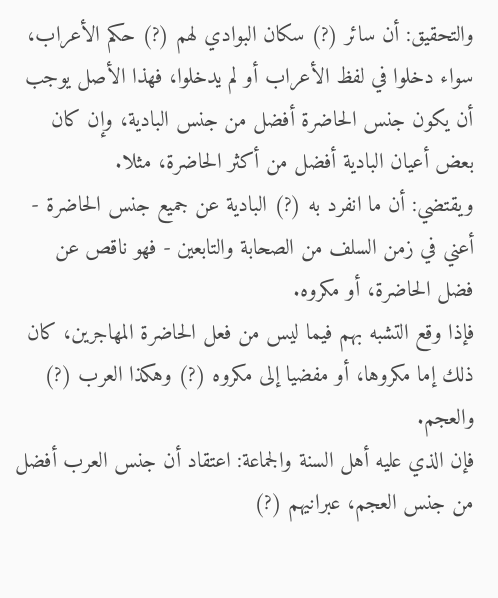والتحقيق: أن سائر (?) سكان البوادي لهم (?) حكم الأعراب، سواء دخلوا في لفظ الأعراب أو لم يدخلوا، فهذا الأصل يوجب أن يكون جنس الحاضرة أفضل من جنس البادية، وإن كان بعض أعيان البادية أفضل من أكثر الحاضرة، مثلا.
ويقتضي: أن ما انفرد به (?) البادية عن جميع جنس الحاضرة - أعني في زمن السلف من الصحابة والتابعين - فهو ناقص عن فضل الحاضرة، أو مكروه.
فإذا وقع التشبه بهم فيما ليس من فعل الحاضرة المهاجرين، كان ذلك إما مكروها، أو مفضيا إلى مكروه (?) وهكذا العرب (?) والعجم.
فإن الذي عليه أهل السنة والجماعة: اعتقاد أن جنس العرب أفضل من جنس العجم، عبرانيهم (?)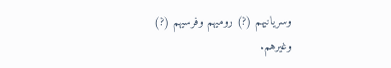وسريانيهم (?) روميهم وفرسيهم (?) وغيرهم.